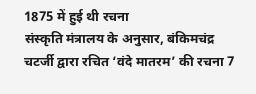1875 में हुई थी रचना
संस्कृति मंत्रालय के अनुसार, बंकिमचंद्र चटर्जी द्वारा रचित ‘वंदे मातरम’ की रचना 7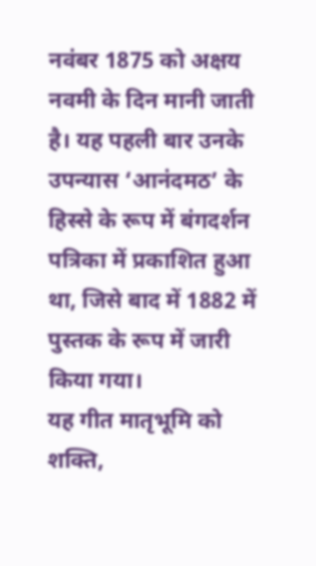नवंबर 1875 को अक्षय नवमी के दिन मानी जाती है। यह पहली बार उनके उपन्यास ‘आनंदमठ’ के हिस्से के रूप में बंगदर्शन पत्रिका में प्रकाशित हुआ था, जिसे बाद में 1882 में पुस्तक के रूप में जारी किया गया।
यह गीत मातृभूमि को शक्ति,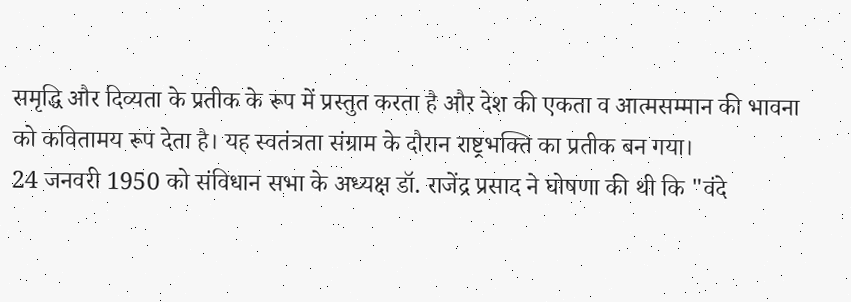समृद्धि और दिव्यता के प्रतीक के रूप में प्रस्तुत करता है और देश की एकता व आत्मसम्मान की भावना को कवितामय रूप देता है। यह स्वतंत्रता संग्राम के दौरान राष्ट्रभक्ति का प्रतीक बन गया।
24 जनवरी 1950 को संविधान सभा के अध्यक्ष डॉ. राजेंद्र प्रसाद ने घोषणा की थी कि "वंदे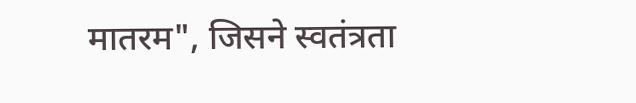मातरम", जिसने स्वतंत्रता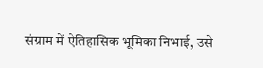संग्राम में ऐतिहासिक भूमिका निभाई, उसे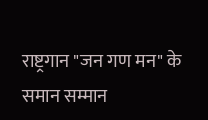राष्ट्रगान "जन गण मन" के समान सम्मान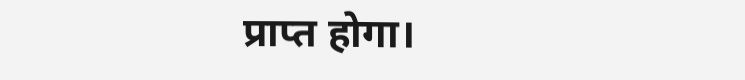प्राप्त होगा।